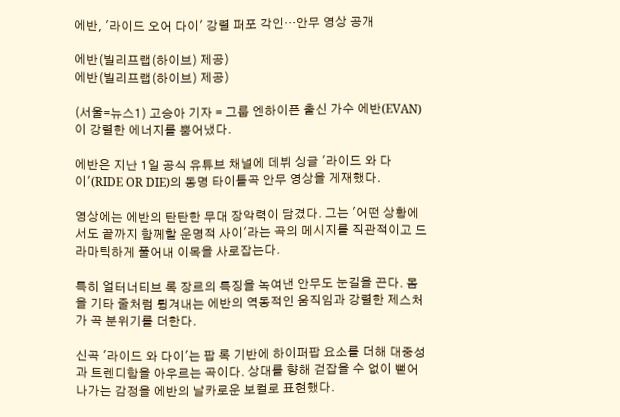에반, '라이드 오어 다이' 강렬 퍼포 각인…안무 영상 공개

에반(빌리프랩(하이브) 제공)
에반(빌리프랩(하이브) 제공)

(서울=뉴스1) 고승아 기자 = 그룹 엔하이픈 출신 가수 에반(EVAN)이 강렬한 에너지를 뿜어냈다.

에반은 지난 1일 공식 유튜브 채널에 데뷔 싱글 '라이드 와 다이'(RIDE OR DIE)의 동명 타이틀곡 안무 영상을 게재했다.

영상에는 에반의 탄탄한 무대 장악력이 담겼다. 그는 '어떤 상황에서도 끝까지 함께할 운명적 사이'라는 곡의 메시지를 직관적이고 드라마틱하게 풀어내 이목을 사로잡는다.

특히 얼터너티브 록 장르의 특징을 녹여낸 안무도 눈길을 끈다. 몸을 기타 줄처럼 튕겨내는 에반의 역동적인 움직임과 강렬한 제스처가 곡 분위기를 더한다.

신곡 '라이드 와 다이'는 팝 록 기반에 하이퍼팝 요소를 더해 대중성과 트렌디함을 아우르는 곡이다. 상대를 향해 걷잡을 수 없이 뻗어나가는 감정을 에반의 날카로운 보컬로 표현했다.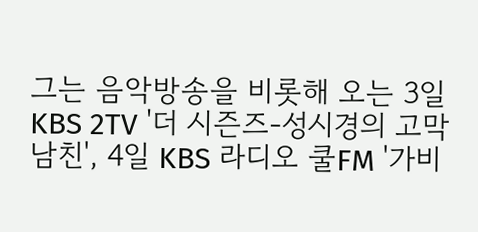그는 음악방송을 비롯해 오는 3일 KBS 2TV '더 시즌즈-성시경의 고막남친', 4일 KBS 라디오 쿨FM '가비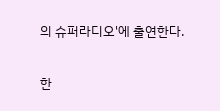의 슈퍼라디오'에 출연한다.

한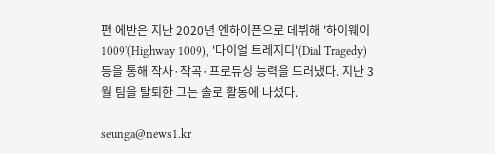편 에반은 지난 2020년 엔하이픈으로 데뷔해 '하이웨이 1009'(Highway 1009), '다이얼 트레지디'(Dial Tragedy) 등을 통해 작사·작곡·프로듀싱 능력을 드러냈다. 지난 3월 팀을 탈퇴한 그는 솔로 활동에 나섰다.

seunga@news1.kr